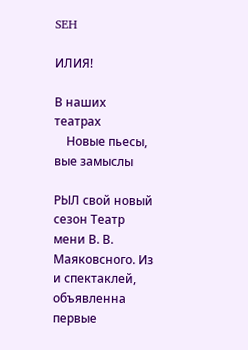SEH

ИЛИЯ!

В наших
театрах
    Новые пьесы,
вые замыслы

РЫЛ свой новый сезон Театр
мени В. В. Маяковсного. Из
и спектаклей,  объявленна первые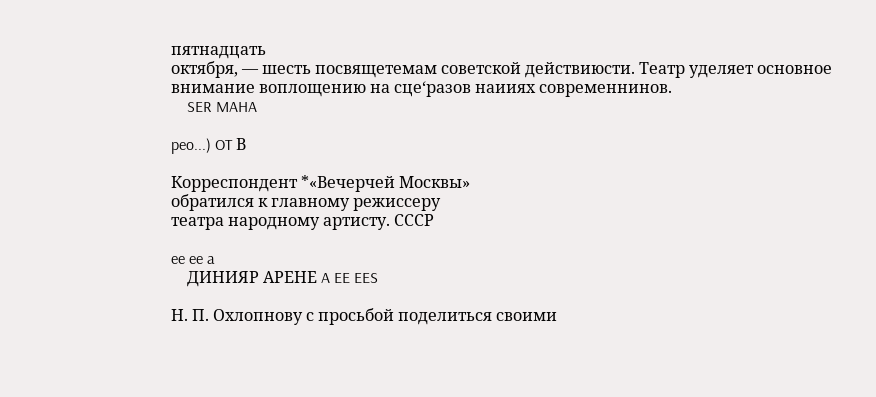пятнадцать
октября, — шесть посвящетемам советской действиюсти. Театр уделяет основное
внимание воплощению на сце‘разов наииях современнинов.
    SER MAHA

peo...) OT В

Корреспондент *«Вечерчей Москвы»
обратился к главному режиссеру
театра народному артисту. СССР

ee ee a
    ДИНИЯР АРЕНЕ A EE EES

Н. П. Охлопнову с просьбой поделиться своими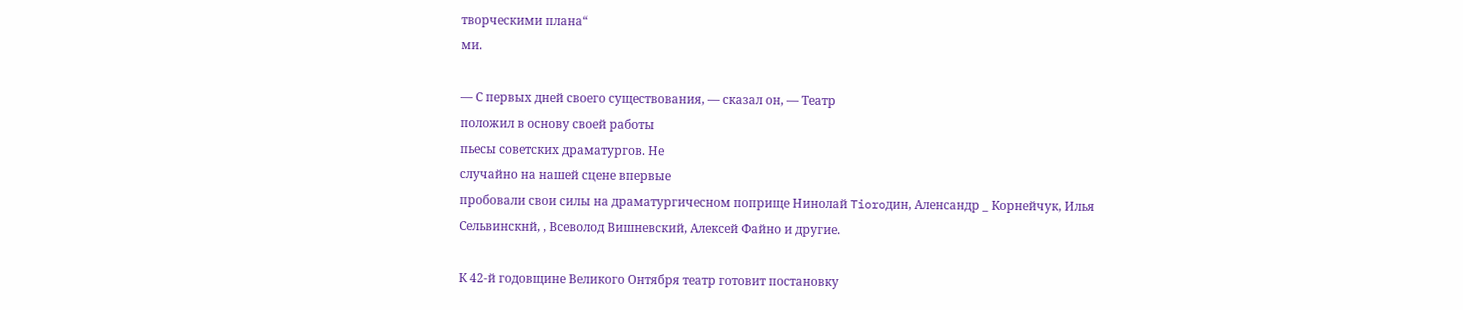творческими плана“
ми.

— С первых дней своего существования, — сказал он, — Театр
положил в основу своей работы
пьесы советских драматургов. Не
случайно на нашей сцене впервые
пробовали свои силы на драматургичесном поприще Нинолай Tioroдин, Аленсандр _ Корнейчук, Илья
Сельвинскнй, , Всеволод Вишневский, Алексей Файно и другие.

К 42-й годовщине Великого Онтября театр готовит постановку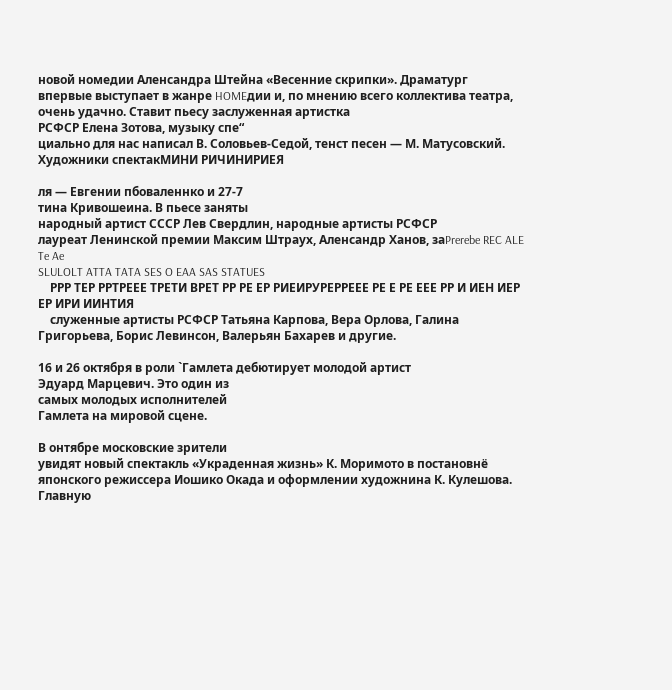новой номедии Аленсандра Штейна «Весенние скрипки». Драматург
впервые выступает в жанре HOMEдии и, по мнению всего коллектива театра, очень удачно. Ставит пьесу заслуженная артистка
РСФСР Елена Зотова, музыку спе“
циально для нас написал В. Соловьев-Седой, тенст песен — М. Матусовский. Художники спектакМИНИ РИЧИНИРИЕЯ

ля — Евгении пбоваленнко и 27-7
тина Кривошеина. В пьесе заняты
народный артист СССР Лев Свердлин, народные артисты РСФСР
лауреат Ленинской премии Максим Штраух, Аленсандр Ханов, заPrerebe REC ALE Te Ae
SLULOLT ATTA TATA SES O EAA SAS STATUES
    РРР ТЕР РРТРЕЕЕ ТРЕТИ ВРЕТ РР РЕ ЕР РИЕИРУРЕРРЕЕЕ РЕ Е РЕ ЕЕЕ РР И ИЕН ИЕР ЕР ИРИ ИИНТИЯ
    служенные артисты РСФСР Татьяна Карпова, Вера Орлова, Галина
Григорьева, Борис Левинсон, Валерьян Бахарев и другие.

16 и 26 октября в роли `Гамлета дебютирует молодой артист
Эдуард Марцевич. Это один из
самых молодых исполнителей
Гамлета на мировой сцене.

В онтябре московские зрители
увидят новый спектакль «Украденная жизнь» К. Моримото в постановнё японского режиссера Иошико Окада и оформлении художнина К. Кулешова. Главную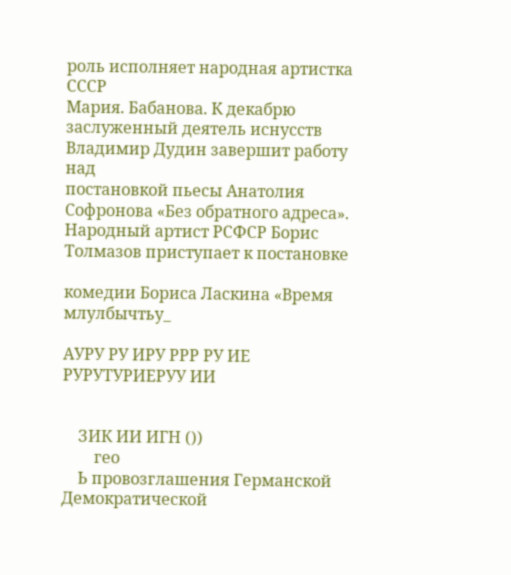роль исполняет народная артистка СССР
Мария. Бабанова. К декабрю заслуженный деятель иснусств Владимир Дудин завершит работу над
постановкой пьесы Анатолия Софронова «Без обратного адреса».
Народный артист РСФСР Борис
Толмазов приступает к постановке

комедии Бориса Ласкина «Время
млулбычтьу_

АУРУ РУ ИРУ РРР РУ ИЕ РУРУТУРИЕРУУ ИИ


    ЗИК ИИ ИГН ())
        гео
    Ь провозглашения Германской Демократической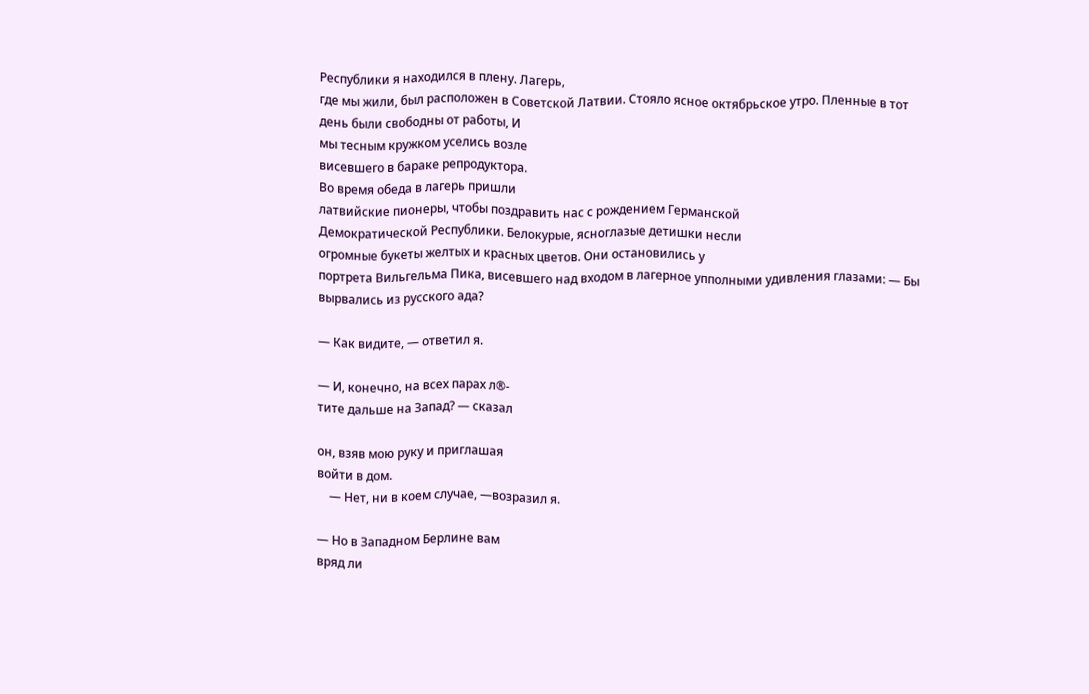Республики я находился в плену. Лагерь,
где мы жили, был расположен в Советской Латвии. Стояло ясное октябрьское утро. Пленные в тот
день были свободны от работы, И
мы тесным кружком уселись возле
висевшего в бараке репродуктора.
Во время обеда в лагерь пришли
латвийские пионеры, чтобы поздравить нас с рождением Германской
Демократической Республики. Белокурые, ясноглазые детишки несли
огромные букеты желтых и красных цветов. Они остановились у
портрета Вильгельма Пика, висевшего над входом в лагерное упполными удивления глазами: — Бы
вырвались из русского ада?

— Как видите, — ответил я.

— И, конечно, на всех парах л®-
тите дальше на Запад? — сказал

он, взяв мою руку и приглашая
войти в дом.
    — Нет, ни в коем случае, —возразил я.

— Но в Западном Берлине вам
вряд ли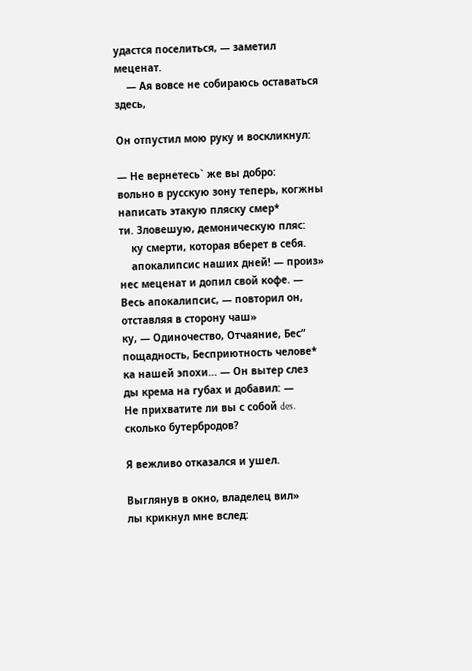удастся поселиться, — заметил меценат.
    — Ая вовсе не собираюсь оставаться здесь,

Он отпустил мою руку и воскликнул:

— Не вернетесь` же вы добро:
вольно в русскую зону теперь, когжны написать этакую пляску смер*
ти. Зловешую, демоническую пляс:
    ку смерти, которая вберет в себя.
    апокалипсис наших дней! — произ»
нес меценат и допил свой кофе. — Весь апокалипсис, — повторил он, отставляя в сторону чаш»
ку, — Одиночество, Отчаяние, Бес“
пощадность, Бесприютность челове*
ка нашей эпохи... — Он вытер слез
ды крема на губах и добавил: —
Не прихватите ли вы с собой des.
сколько бутербродов?

Я вежливо отказался и ушел.

Выглянув в окно, владелец вил»
лы крикнул мне вслед: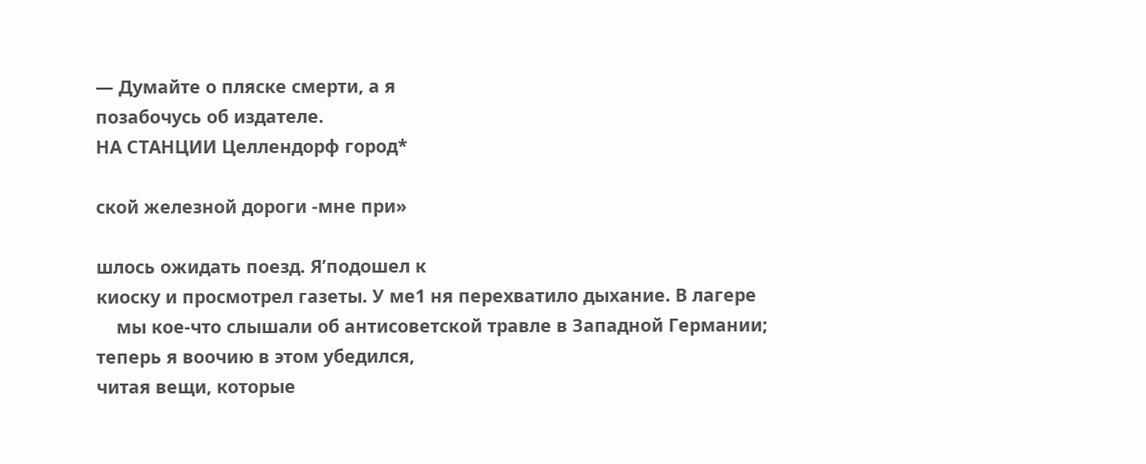— Думайте о пляске смерти, а я
позабочусь об издателе.
НА СТАНЦИИ Целлендорф город*

ской железной дороги -мне при»

шлось ожидать поезд. Я’подошел к
киоску и просмотрел газеты. У ме1 ня перехватило дыхание. В лагере
    мы кое-что слышали об антисоветской травле в Западной Германии;
теперь я воочию в этом убедился,
читая вещи, которые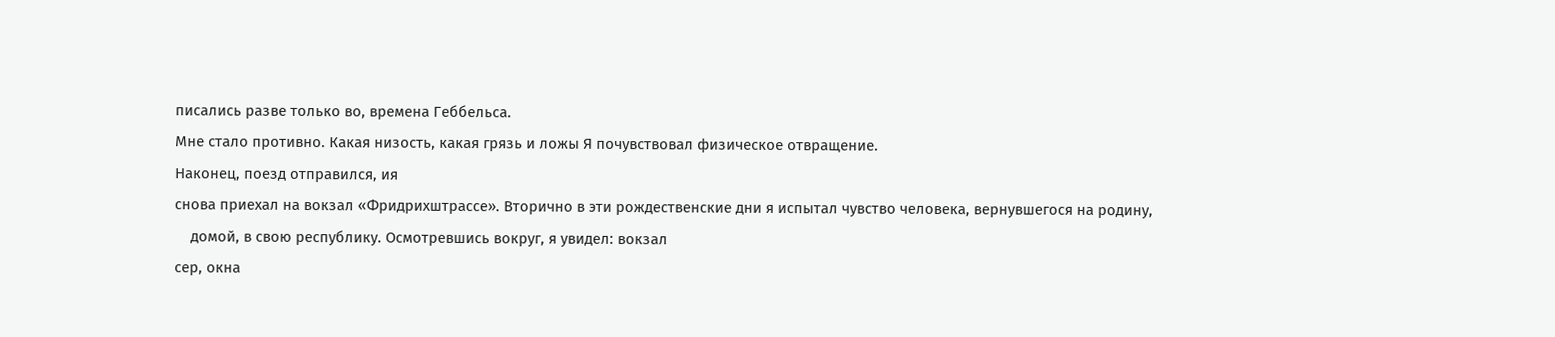писались разве только во, времена Геббельса.
Мне стало противно. Какая низость, какая грязь и ложы Я почувствовал физическое отвращение.
Наконец, поезд отправился, ия
снова приехал на вокзал «Фридрихштрассе». Вторично в эти рождественские дни я испытал чувство человека, вернувшегося на родину,
    домой, в свою республику. Осмотревшись вокруг, я увидел: вокзал
сер, окна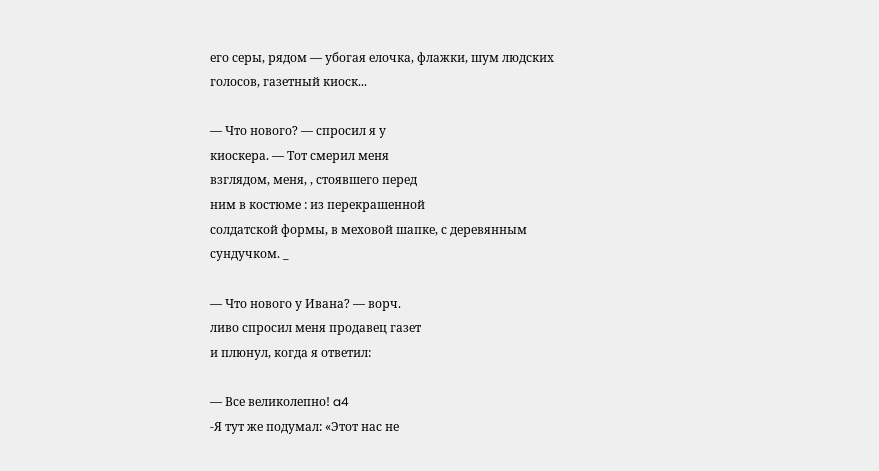его серы, рядом — убогая елочка, флажки, шум людских
голосов, газетный киоск...

— Что нового? — спросил я у
киоскера. — Тот смерил меня
взглядом, меня, ‚ стоявшего перед
ним в костюме : из перекрашенной
солдатской формы, в меховой шапке, с деревянным сундучком. _

— Что нового у Ивана? — ворч.
ливо спросил меня продавец газет
и плюнул, когда я ответил:

— Все великолепно! a4
-Я тут же подумал: «Этот нас не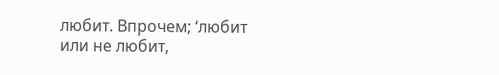любит. Впрочем; ‘любит или не любит,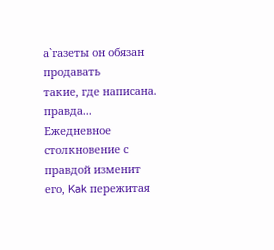а`газеты он обязан продавать
такие, где написана. правда... Ежедневное столкновение с правдой изменит его, Kak пережитая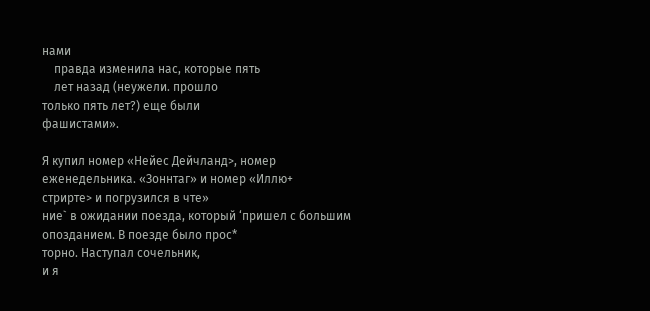нами
    правда изменила нас, которые пять
    лет назад (неужели. прошло
только пять лет?) еще были
фашистами».

Я купил номер «Нейес Дейчланд>, номер еженедельника. «Зоннтаг» и номер «Иллю+
стрирте> и погрузился в чте»
ние` в ожидании поезда, который ‘пришел с большим опозданием. В поезде было прос*
торно. Наступал сочельник,
и я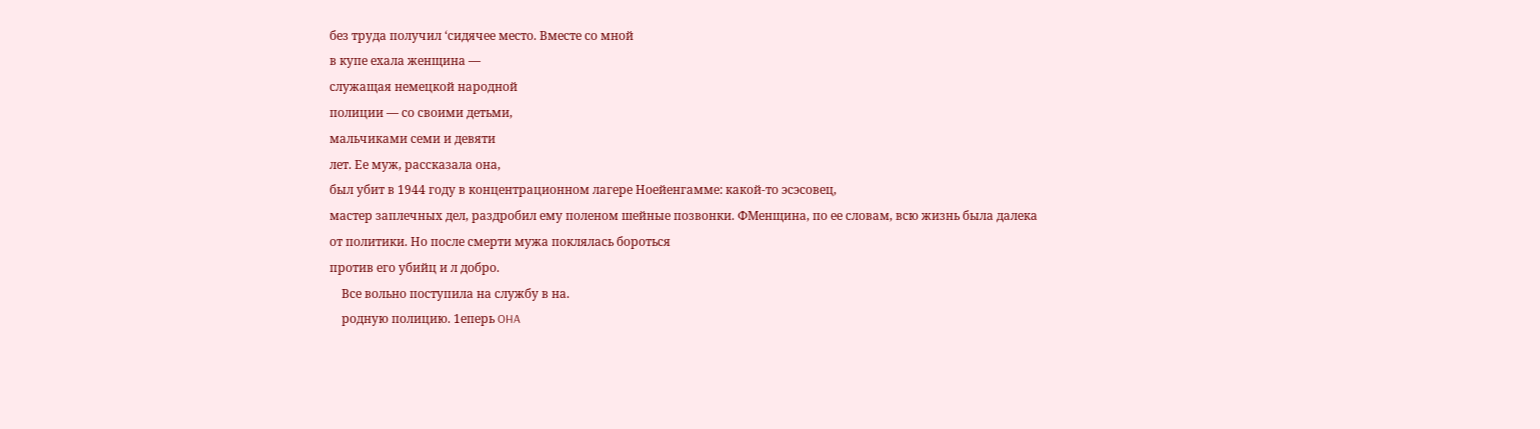без труда получил ‘сидячее место. Вместе со мной
в купе ехала женщина —
служащая немецкой народной
полиции — со своими детьми,
мальчиками семи и девяти
лет. Ее муж, рассказала она,
был убит в 1944 году в концентрационном лагере Ноейенгамме: какой-то эсэсовец,
мастер заплечных дел, раздробил ему поленом шейные позвонки. ФМенщина, по ее словам, всю жизнь была далека
от политики. Но после смерти мужа поклялась бороться
против его убийц и л добро.
    Все вольно поступила на службу в на.
    родную полицию. 1еперь OHA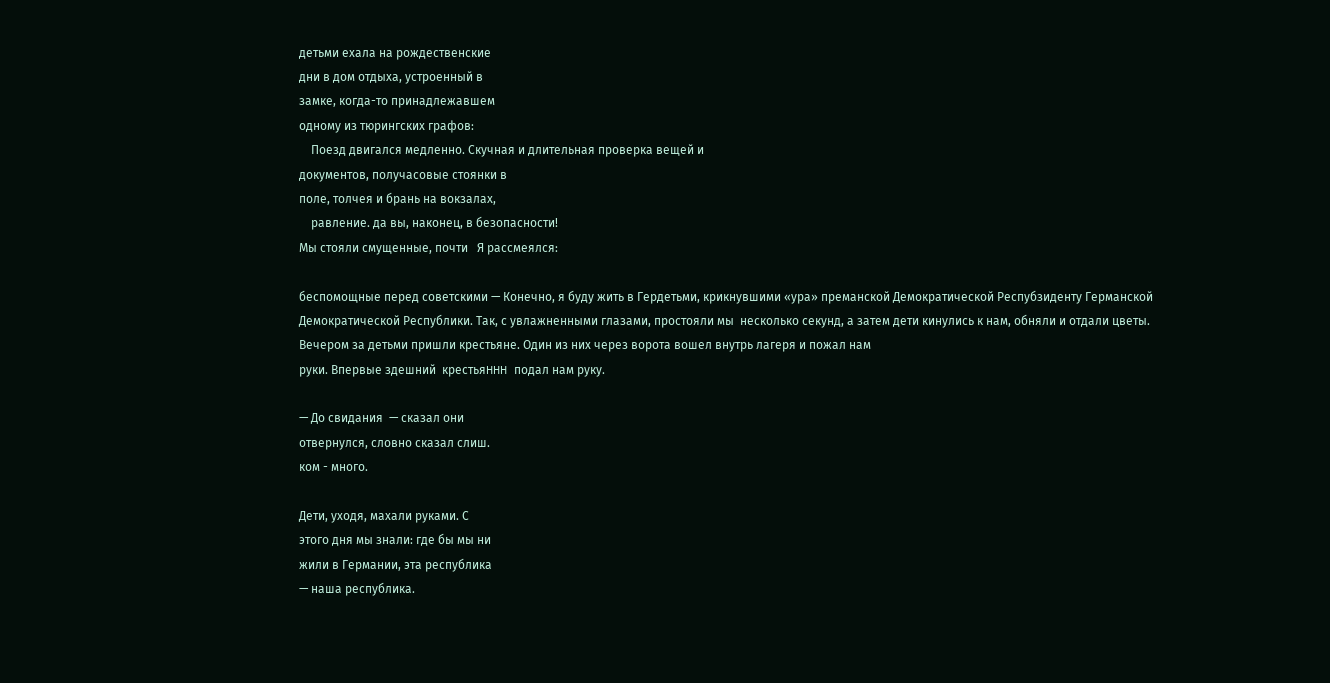детьми ехала на рождественские
дни в дом отдыха, устроенный в
замке, когда-то принадлежавшем
одному из тюрингских графов:
    Поезд двигался медленно. Скучная и длительная проверка вещей и
документов, получасовые стоянки в
поле, толчея и брань на вокзалах,
    равление. да вы, наконец, в безопасности!
Мы стояли смущенные, почти   Я рассмеялся:

беспомощные перед советскими — Конечно, я буду жить в Гердетьми, крикнувшими «ура» преманской Демократической Респубзиденту Германской Демократической Республики. Так, с увлажненными глазами, простояли мы  несколько секунд, а затем дети кинулись к нам, обняли и отдали цветы.
Вечером за детьми пришли крестьяне. Один из них через ворота вошел внутрь лагеря и пожал нам
руки. Впервые здешний  крестьяHHH подал нам руку.

— До свидания  — сказал они
отвернулся, словно сказал слиш.
ком - много.

Дети, уходя, махали руками. С
этого дня мы знали: где бы мы ни
жили в Германии, эта республика
— наша республика.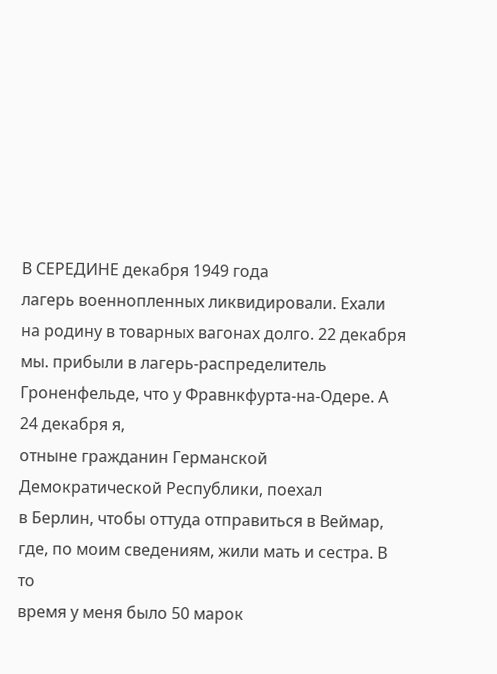В СЕРЕДИНЕ декабря 1949 года
лагерь военнопленных ликвидировали. Ехали на родину в товарных вагонах долго. 22 декабря
мы. прибыли в лагерь-распределитель Гроненфельде, что у Фравнкфурта-на-Одере. А 24 декабря я,
отныне гражданин Германской Демократической Республики, поехал
в Берлин, чтобы оттуда отправиться в Веймар, где, по моим сведениям, жили мать и сестра. В то
время у меня было 50 марок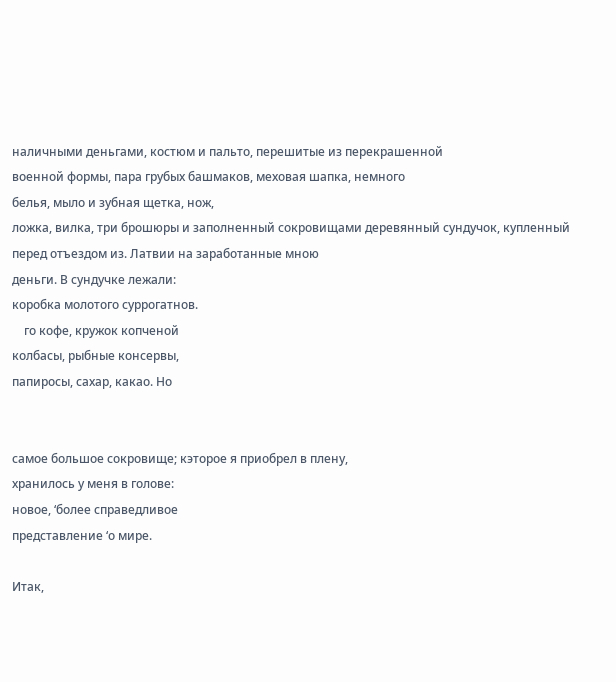наличными деньгами, костюм и пальто, перешитые из перекрашенной
военной формы, пара грубых башмаков, меховая шапка, немного
белья, мыло и зубная щетка, нож,
ложка, вилка, три брошюры и заполненный сокровищами деревянный сундучок, купленный перед отъездом из. Латвии на заработанные мною
деньги. В сундучке лежали:
коробка молотого суррогатнов.
    го кофе, кружок копченой
колбасы, рыбные консервы,
папиросы, сахар, какао. Но


самое большое сокровище; кэторое я приобрел в плену,
хранилось у меня в голове:
новое, ‘более справедливое
представление ‘о мире.

Итак,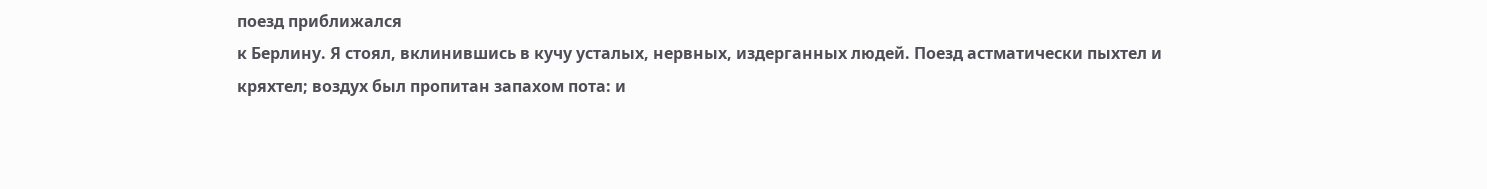поезд приближался
к Берлину. Я стоял, вклинившись в кучу усталых, нервных, издерганных людей. Поезд астматически пыхтел и
кряхтел; воздух был пропитан запахом пота: и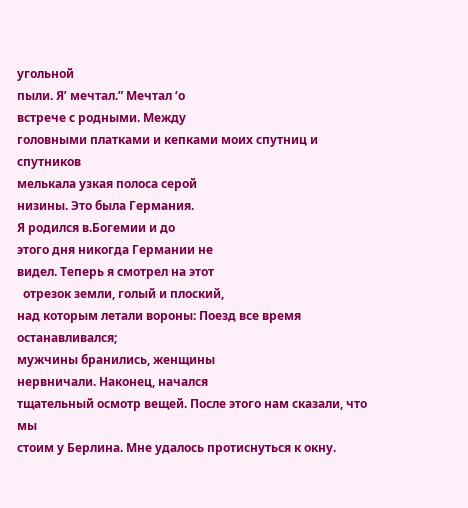угольной
пыли. Я’ мечтал.” Мечтал ‘о
встрече с родными. Между
головными платками и кепками моих спутниц и спутников
мелькала узкая полоса серой
низины. Это была Германия.
Я родился в.Богемии и до
этого дня никогда Германии не
видел. Теперь я смотрел на этот
  отрезок земли, голый и плоский,
над которым летали вороны: Поезд все время останавливался;
мужчины бранились, женщины
нервничали. Наконец, начался
тщательный осмотр вещей. После этого нам сказали, что мы
стоим у Берлина. Мне удалось протиснуться к окну.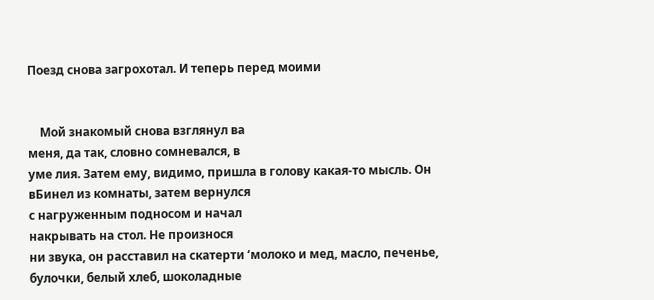Поезд снова загрохотал. И теперь перед моими


    Мой знакомый снова взглянул ва
меня, да так, словно сомневался, в
уме лия. Затем ему, видимо, пришла в голову какая-то мысль. Он
вБинел из комнаты, затем вернулся
с нагруженным подносом и начал
накрывать на стол. Не произнося
ни звука, он расставил на скатерти ‘молоко и мед, масло, печенье,
булочки, белый хлеб, шоколадные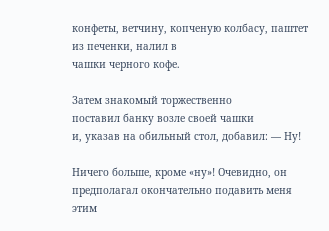конфеты, ветчину, копченую колбасу, паштет из печенки, налил в
чашки черного кофе.

Затем знакомый торжественно
поставил банку возле своей чашки
и, указав на обильный стол, добавил: — Ну!

Ничего больше, кроме «ну»! Очевидно, он предполагал окончательно подавить меня этим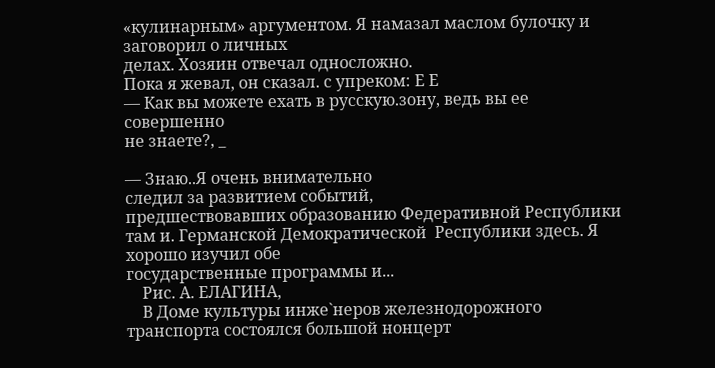«кулинарным» аргументом. Я намазал маслом булочку и заговорил о личных
делах. Хозяин отвечал односложно.
Пока я жевал, он сказал. с упреком: Е Е
— Как вы можете ехать в русскую.зону, ведь вы ее совершенно
не знаете?, _

— Знаю..Я очень внимательно
следил за развитием событий,
предшествовавших образованию Федеративной Республики там и. Германской Демократической  Республики здесь. Я хорошо изучил обе
государственные программы и...
    Рис. А. ЕЛАГИНА,
    В Доме культуры инже`неров железнодорожного
транспорта состоялся большой нонцерт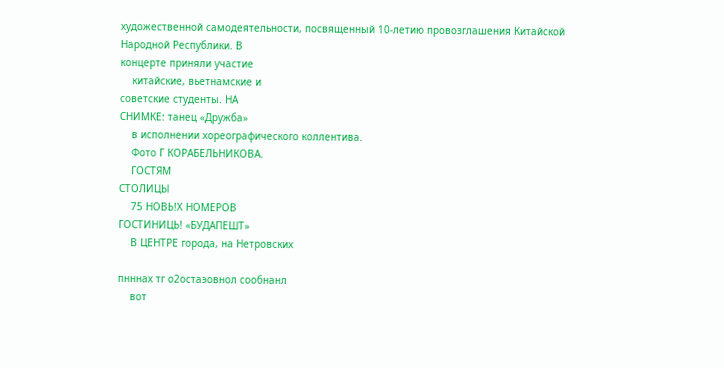художественной самодеятельности, посвященный 10-летию провозглашения Китайской
Народной Республики. В
концерте приняли участие
    китайские, вьетнамские и
советские студенты. НА
СНИМКЕ: танец «Дружба»
    в исполнении хореографического коллентива.
    Фото Г КОРАБЕЛЬНИКОВА.
    ГОСТЯМ
СТОЛИЦЫ
    75 НОВЬ!Х НОМЕРОВ
ГОСТИНИЦЬ! «БУДАПЕШТ»
    В ЦЕНТРЕ города, на Нетровских

пнннах тг о2остаэовнол сообнанл
    вот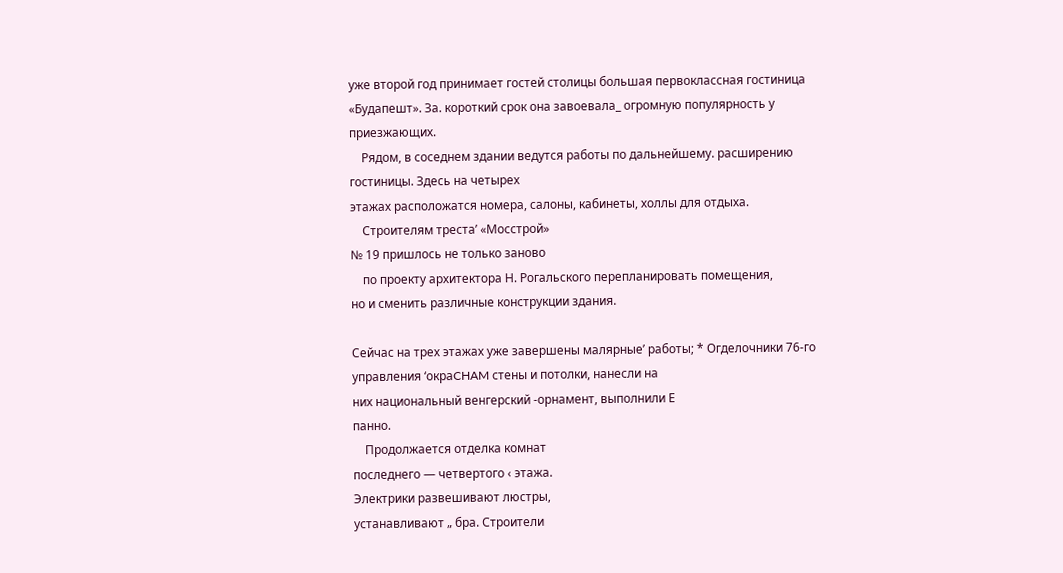уже второй год принимает гостей столицы большая первоклассная гостиница «Будапешт». За. короткий срок она завоевала_ огромную популярность у приезжающих.
    Рядом, в соседнем здании ведутся работы по дальнейшему. расширению гостиницы. Здесь на четырех
этажах расположатся номера, салоны, кабинеты, холлы для отдыха.
    Строителям треста’ «Мосстрой»
№ 19 пришлось не только заново
    по проекту архитектора Н. Рогальского перепланировать помещения,
но и сменить различные конструкции здания.

Сейчас на трех этажах уже завершены малярные’ работы; * Огделочники 76-го управления ‘окраCHAM стены и потолки, нанесли на
них национальный венгерский -орнамент, выполнили Е
панно.
    Продолжается отделка комнат
последнего — четвертого ‹ этажа.
Электрики развешивают люстры,
устанавливают „ бра. Строители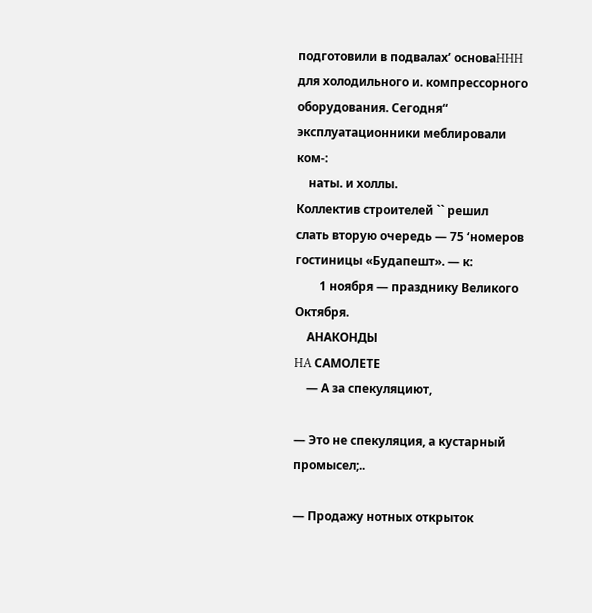подготовили в подвалах’ основаHHH для холодильного и. компрессорного оборудования. Сегодня“ эксплуатационники меблировали  ком-:
    наты. и холлы.
Коллектив строителей `` решил
слать вторую очередь — 75 ‘номеров гостиницы «Будапешт». — к:
        1 ноября — празднику Великого
Октября.
    АНАКОНДЫ
HA САМОЛЕТЕ
    — А за спекуляциют,

— Это не спекуляция, а кустарный промысел;..

— Продажу нотных открыток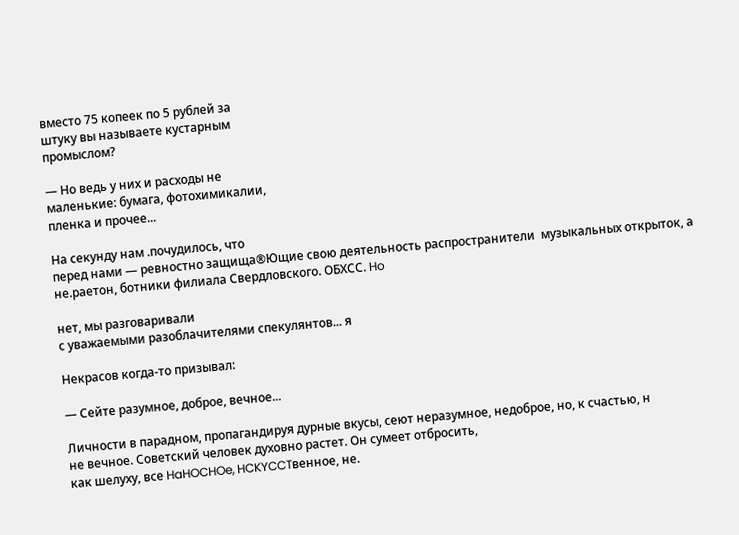вместо 75 копеек по 5 рублей за
штуку вы называете кустарным
промыслом?

— Но ведь у них и расходы не
маленькие: бумага, фотохимикалии,
пленка и прочее...

На секунду нам .почудилось, что
перед нами — ревностно защища®Ющие свою деятельность распространители  музыкальных открыток, а не.раетон, ботники филиала Свердловского. ОБХСС. Ho

нет, мы разговаривали
с уважаемыми разоблачителями спекулянтов... я

Некрасов когда-то призывал:

— Сейте разумное, доброе, вечное...

Личности в парадном, пропагандируя дурные вкусы, сеют неразумное, недоброе, но, к счастью, н
не вечное. Советский человек духовно растет. Он сумеет отбросить,
как шелуху, все HaHOCHOe, HCKYCCTвенное, не.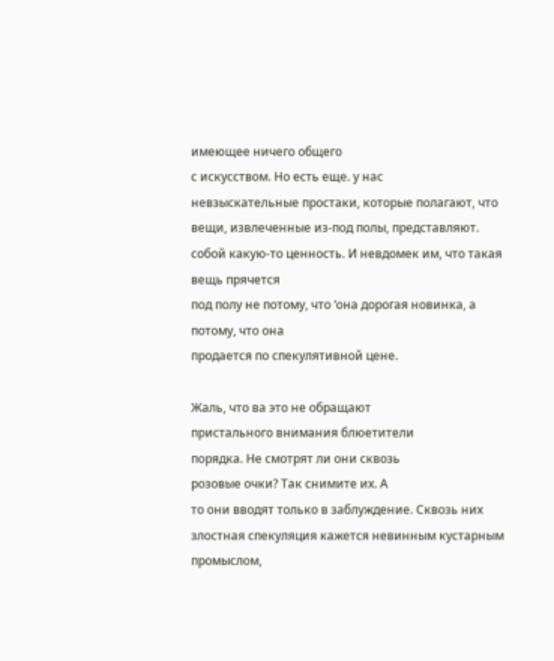имеющее ничего общего
с искусством. Но есть еще. у нас
невзыскательные простаки, которые полагают, что вещи, извлеченные из-под полы, представляют. собой какую-то ценность. И невдомек им, что такая вещь прячется
под полу не потому, что ‘она дорогая новинка, а потому, что она
продается по спекулятивной цене.

Жаль, что ва это не обращают
пристального внимания блюетители
порядка. Не смотрят ли они сквозь
розовые очки? Так снимите их. А
то они вводят только в заблуждение. Сквозь них злостная спекуляция кажется невинным кустарным
промыслом,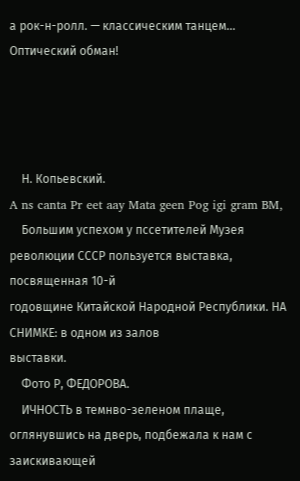а рок-н-ролл. — классическим танцем... Оптический обман!




    Н. Копьевский.
A ns canta Pr eet aay Mata geen Pog igi gram BM,
    Большим успехом у пссетителей Музея революции СССР пользуется выставка, посвященная 10-й
годовщине Китайской Народной Республики. НА
СНИМКЕ: в одном из залов
выставки.
    Фото Р, ФЕДОРОВА.
    ИЧНОСТЬ в темнво-зеленом плаще, оглянувшись на дверь, подбежала к нам с заискивающей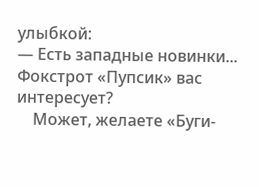улыбкой:
— Есть западные новинки... Фокстрот «Пупсик» вас интересует?
    Может, желаете «Буги-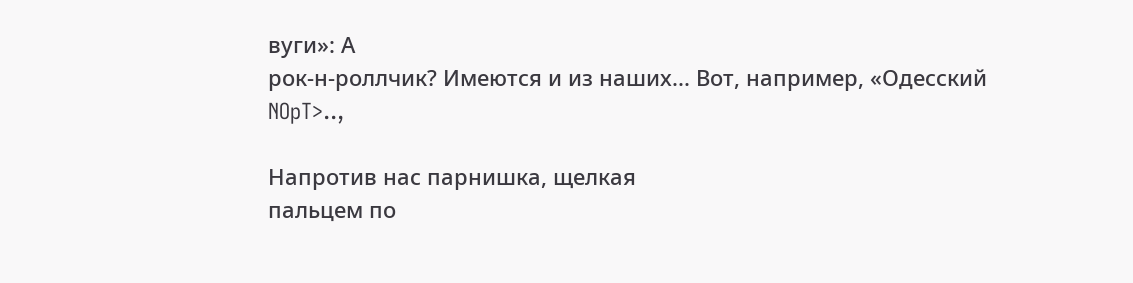вуги»: А
рок-н-роллчик? Имеются и из наших... Вот, например, «Одесский
NOpT>..,

Напротив нас парнишка, щелкая
пальцем по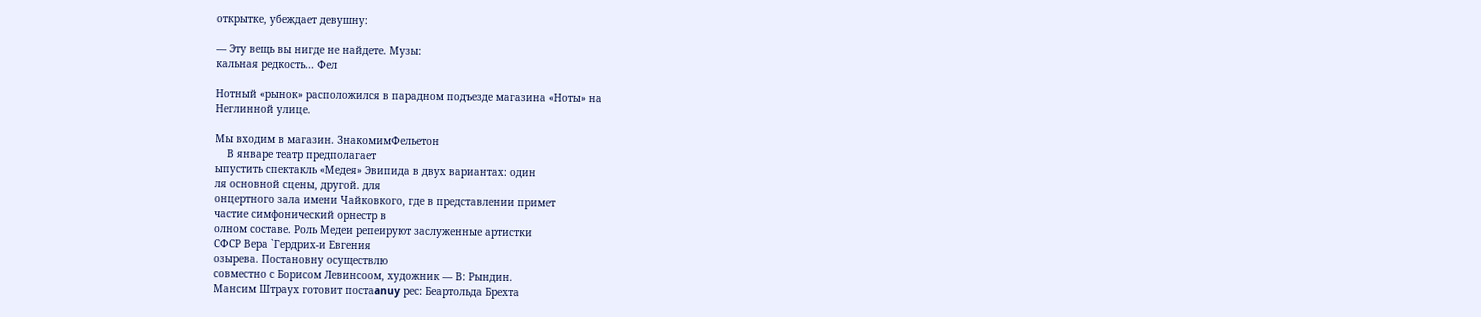открытке, убеждает девушну:

— Эту вещь вы нигде не найдете. Музы:
кальная редкость... Фел

Нотный «рынок» расположился в парадном подъезде магазина «Ноты» на
Неглинной улице.

Мы входим в магазин. ЗнакомимФельетон
    В январе театр предполагает
ыпустить спектакль «Медея» Эвипида в двух вариантах: один
ля основной сцены, другой. для
онцертного зала имени Чайковкого, где в представлении примет
частие симфонический орнестр в
олном составе. Роль Медеи репеируют заслуженные артистки
СФСР Вера `Гердрих-и Евгения
озырева. Постановну осуществлю
совместно с Борисом Левинсоом, художник — В: Рындин.
Мансим Штраух готовит постаanuy рес: Беартольда Брехта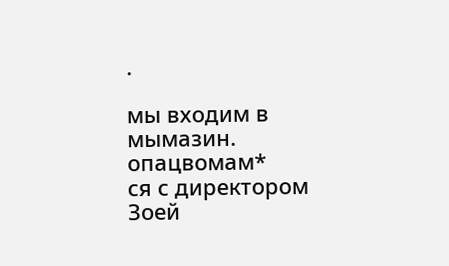.

мы входим в мымазин. опацвомам*
ся с директором Зоей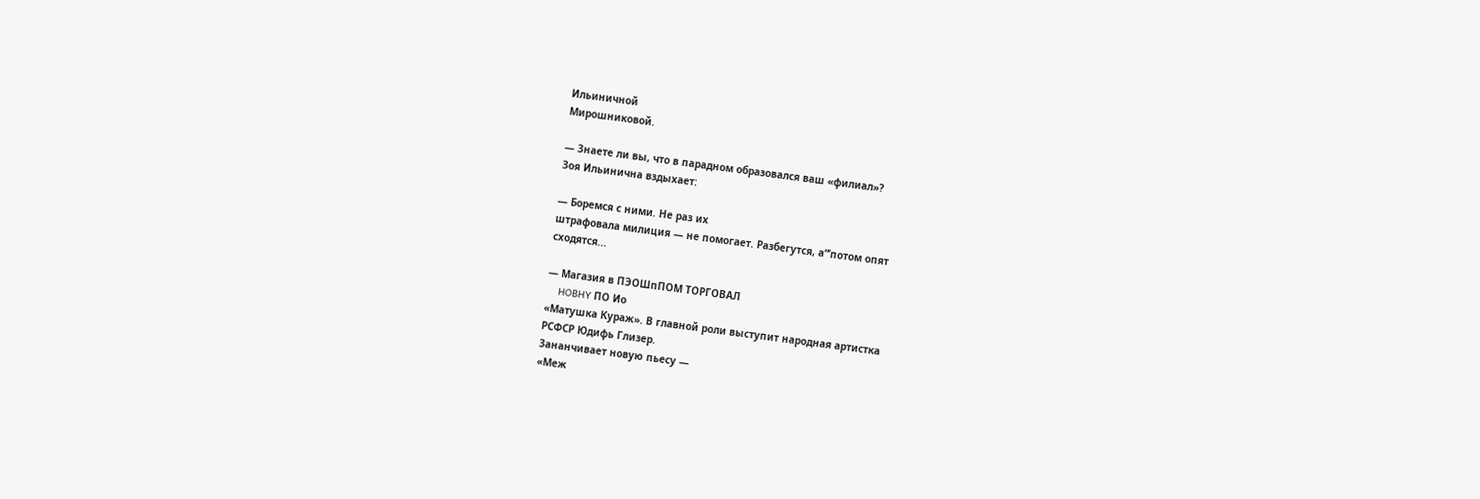Ильиничной
Мирошниковой.

— Знаете ли вы, что в парадном образовался ваш «филиал»?
Зоя Ильинична вздыхает:

— Боремся с ними. Не раз их
штрафовала милиция — не помогает. Разбегутся, а“’потом опят
сходятся...

— Магазия в ПЭОШпПОМ ТОРГОВАЛ
    HOBHY ПО Ио
«Матушка Кураж». В главной роли выступит народная артистка
РСФСР Юдифь Глизер.
Зананчивает новую пьесу —
«Меж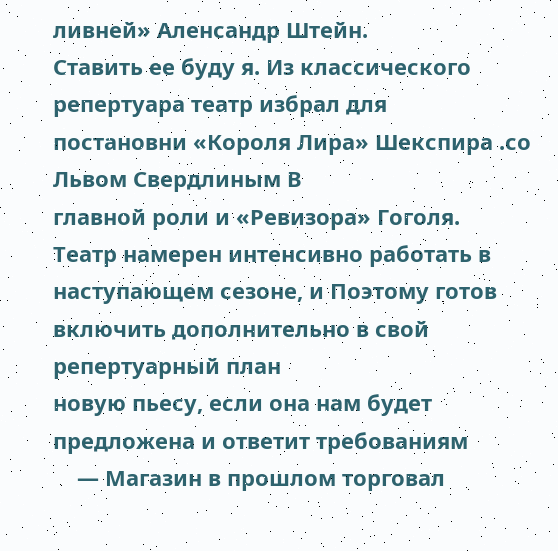ливней» Аленсандр Штейн.
Ставить ее буду я. Из классического репертуара театр избрал для
постановни «Короля Лира» Шекспира .со Львом Свердлиным В
главной роли и «Ревизора» Гоголя.
Театр намерен интенсивно работать в наступающем сезоне, и Поэтому готов включить дополнительно в свой репертуарный план
новую пьесу, если она нам будет
предложена и ответит требованиям
    — Магазин в прошлом торговал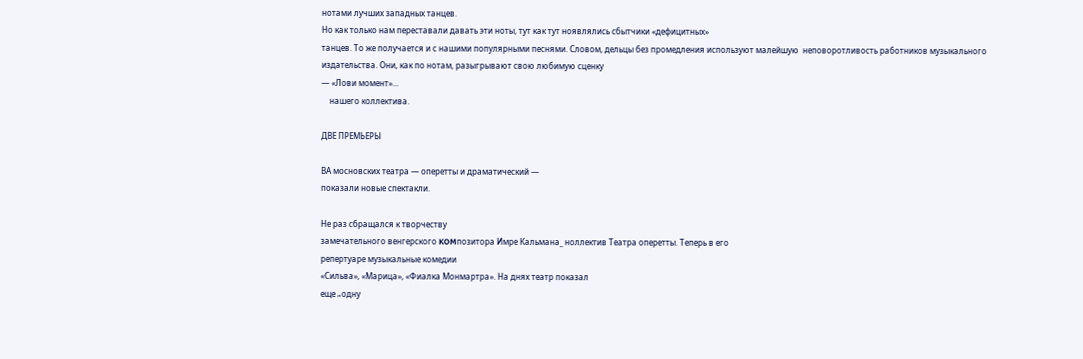нотами лучших западных танцев.
Но как только нам переставали давать эти ноты, тут как тут ноявлялись сбытчики «дефицитных»
танцев. То же получается и с нашими популярными песнями. Словом, дельцы без промедления используют малейшую  неповоротливость работников музыкального издательства. Они, как по нотам, разыгрывают свою любимую сценку
— «Лови момент»...
    нашего коллектива.

ДВЕ ПРЕМЬЕРЫ

ВА мосновских театра — оперетты и драматический —
показали новые спектакли.

Не раз сбращался к творчеству
замечательного венгерского KOMпозитора Имре Кальмана_ ноллектив Театра оперетты. Теперь в его
репертуаре музыкальные комедии
«Сильва», «Марица», «Фиалка Монмартра». На днях театр показал
еще „одну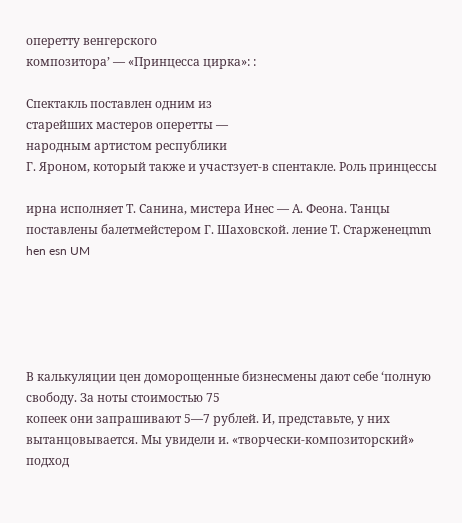оперетту венгерского
композитора’ — «Принцесса цирка»: :

Спектакль поставлен одним из
старейших мастеров оперетты —
народным артистом республики
Г. Яроном, который также и участзует-в спентакле. Роль принцессы

ирна исполняет Т. Санина, мистера Инес — А. Феона. Танцы поставлены балетмейстером Г. Шаховской. ление Т. Старженецmm hen esn UM





В калькуляции цен доморощенные бизнесмены дают себе ‘полную
свободу. За ноты стоимостью 75
копеек они запрашивают 5—7 рублей. И, представьте, у них вытанцовывается. Мы увидели и. «творчески-композиторский»   подход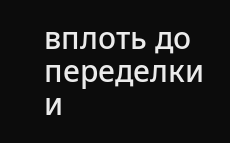вплоть до переделки и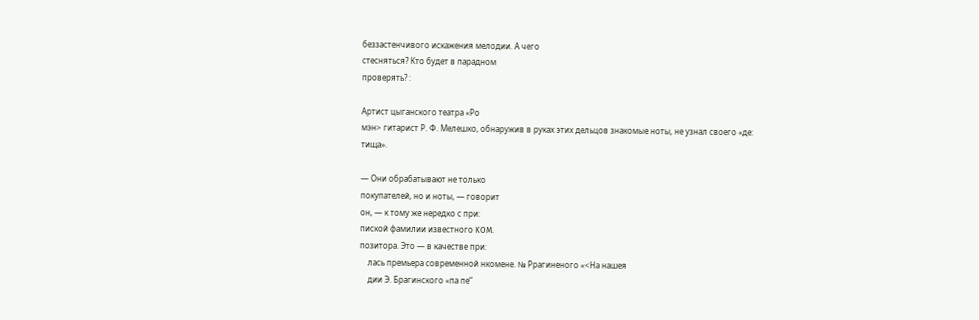беззастенчивого искажения мелодии. А чего
стесняться? Кто будет в парадном
проверять? :

Артист цыганского театра «Ро
мэн> гитарист Р. Ф. Мелешко, обнаружив в руках этих дельцов знакомые ноты, не узнал своего «де:
тища».

— Они обрабатывают не только
покупателей, но и ноты, — говорит
он, — к тому же нередко с при:
пиской фамилии известного KOM.
позитора. Это — в качестве при:
    лась премьера современной нкомене. № Ррагиненого «<На нашея
    дии Э. Брагинского «па пе“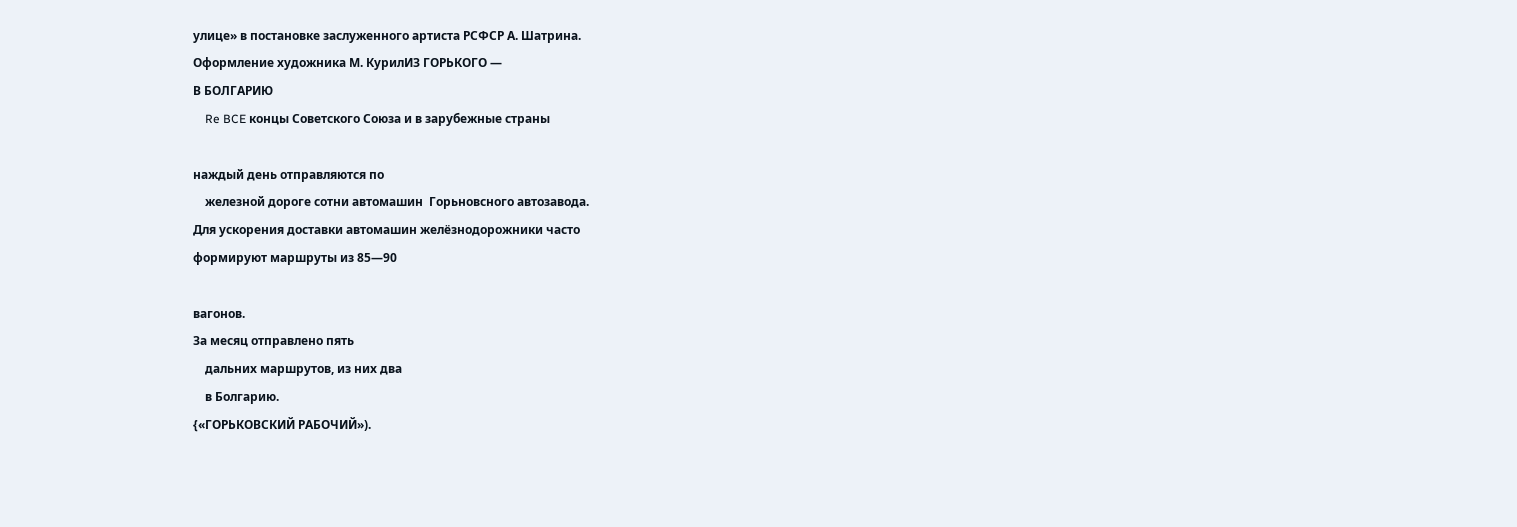улице» в постановке заслуженного артиста РСФСР А. Шатрина.
Оформление художника М. КурилИЗ ГОРЬКОГО —
В БОЛГАРИЮ
    Re BCE концы Советского Союза и в зарубежные страны

наждый день отправляются по
    железной дороге сотни автомашин  Горьновсного автозавода.
Для ускорения доставки автомашин желёзнодорожники часто
формируют маршруты из 85—90

вагонов.
За месяц отправлено пять
    дальних маршрутов, из них два
    в Болгарию.
{«ГОРЬКОВСКИЙ РАБОЧИЙ»).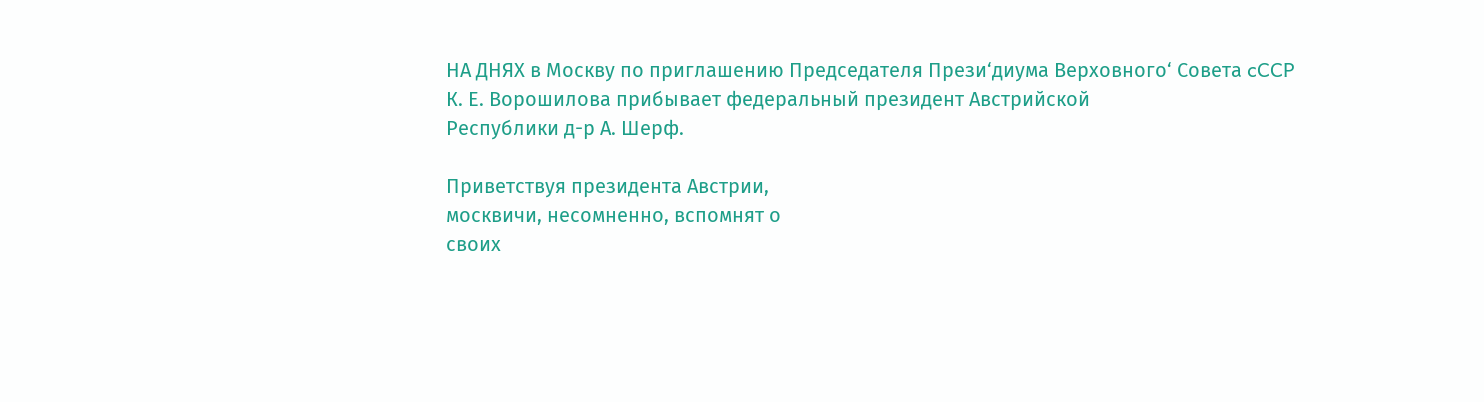НА ДНЯХ в Москву по приглашению Председателя Прези‘диума Верховного‘ Совета cCCP
К. Е. Ворошилова прибывает федеральный президент Австрийской
Республики д-р А. Шерф.

Приветствуя президента Австрии,
москвичи, несомненно, вспомнят о
своих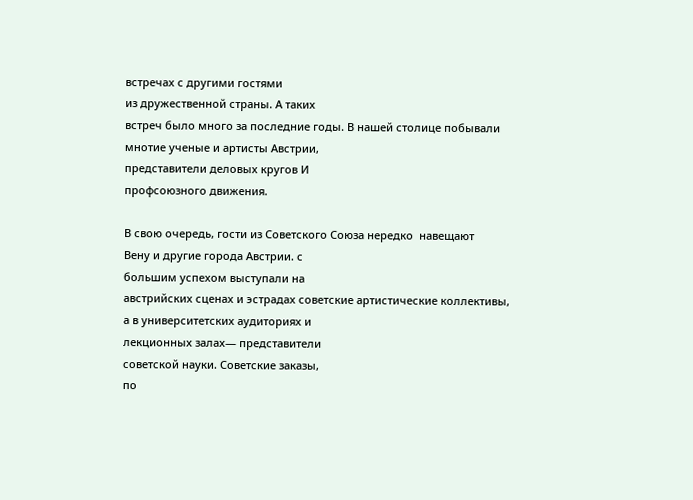встречах с другими гостями
из дружественной страны. А таких
встреч было много за последние годы. В нашей столице побывали мнотие ученые и артисты Австрии,
представители деловых кругов И
профсоюзного движения.

В свою очередь, гости из Советского Союза нередко  навещают
Вену и другие города Австрии. с
большим успехом выступали на
австрийских сценах и эстрадах советские артистические коллективы,
а в университетских аудиториях и
лекционных залах— представители
советской науки. Советские заказы,
по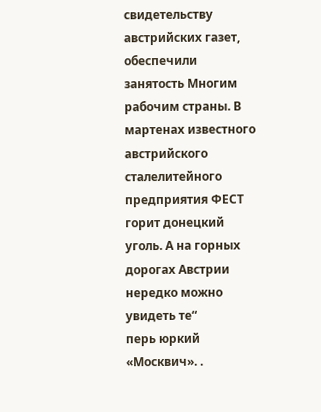свидетельству австрийских газет, обеспечили занятость Многим
рабочим страны. В мартенах известного австрийского сталелитейного
предприятия ФЕСТ горит донецкий
уголь. А на горных дорогах Австрии нередко можно увидеть те“
перь юркий «Москвич». .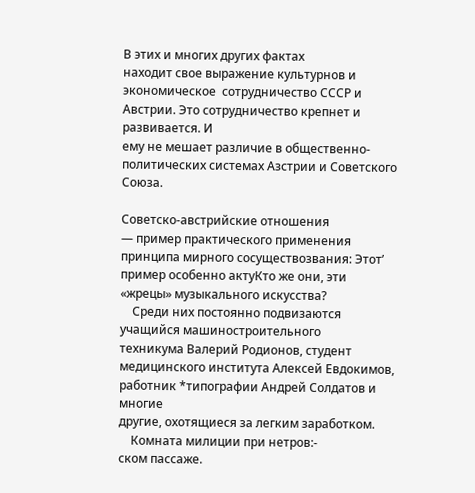В этих и многих других фактах
находит свое выражение культурнов и экономическое  сотрудничество СССР и Австрии. Это сотрудничество крепнет и развивается. И
ему не мешает различие в общественно-политических системах Азстрии и Советского Союза.

Советско-австрийские отношения
— пример практического применения принципа мирного сосуществозвания: Этот’ пример особенно актуКто же они, эти «жрецы» музыкального искусства?
    Среди них постоянно подвизаются учащийся машиностроительного
техникума Валерий Родионов, студент медицинского института Алексей Евдокимов, работник *типографии Андрей Солдатов и многие
другие, охотящиеся за легким заработком.
    Комната милиции при нетров:-
ском пассаже.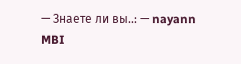— Знаете ли вы..: — nayann MBI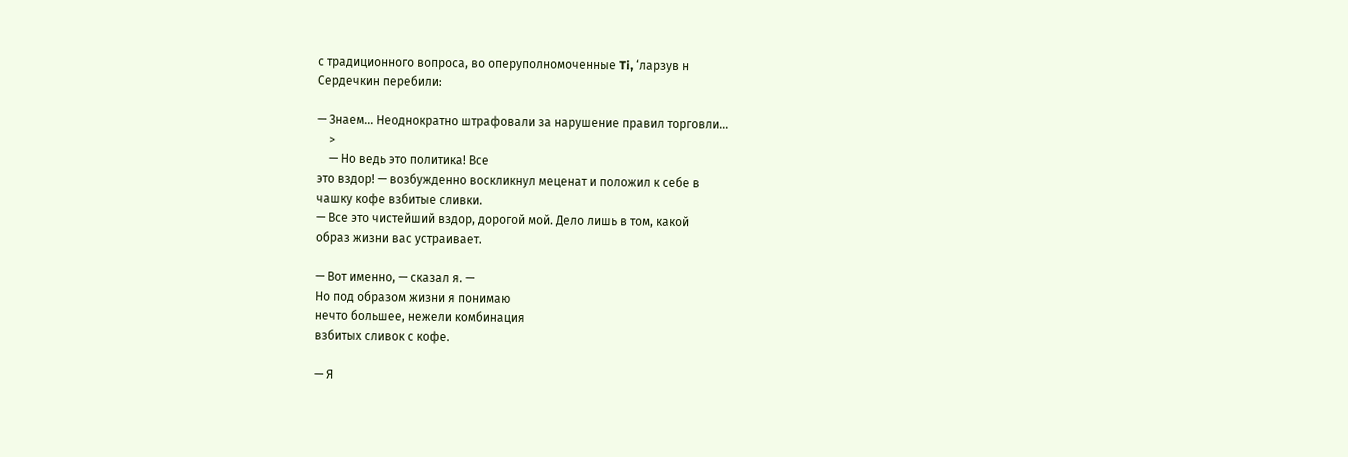с традиционного вопроса, во оперуполномоченные Ti, ‘ларзув н
Сердечкин перебили:

— Знаем... Неоднократно штрафовали за нарушение правил торговли...
    >
    — Но ведь это политика! Все
это вздор! — возбужденно воскликнул меценат и положил к себе в
чашку кофе взбитые сливки.
— Все это чистейший вздор, дорогой мой. Дело лишь в том, какой
образ жизни вас устраивает.

— Вот именно, — сказал я. —
Но под образом жизни я понимаю
нечто большее, нежели комбинация
взбитых сливок с кофе.

— Я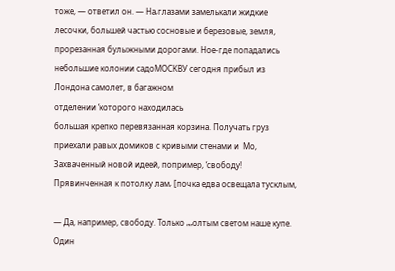тоже, — ответил он. — На‚глазами замелькали жидкие лесочки, большей частью сосновые и березовые, земля, прорезанная булыжными дорогами. Ное-где попадались небольшие колонии садоМОСКВУ сегодня прибыл из
Лондона самолет, в багажном
отделении ‘которого находилась
большая крепко перевязанная корзина. Получать груз приехали равых домиков с кривыми стенами и  Мо, Захваченный новой идеей, попример, ‘свободу! Прявинченная к потолку лам‚ [почка едва освещала тусклым,

— Да, например, свободу. Только „„олтым светом наше купе. Один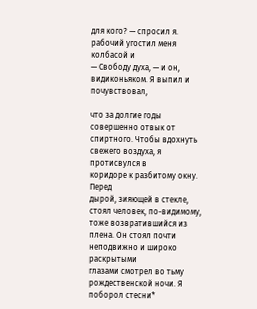для кого? — спросил я. рабочий угостил меня колбасой и
— Свободу духа, — и он, видиконьяком. Я выпил и почувствовал,

что за долгие годы совершенно отвык от спиртного. Чтобы вдохнуть
свежего воздуха, я протисвулся в
коридоре к разбитому окну. Перед
дырой, зияющей в стекле, стоял человек, по-видимому, тоже возвратившийся из плена. Он стоял почти
неподвижно и широко раскрытыми
глазами смотрел во тьму рождественской ночи. Я  поборол стесни*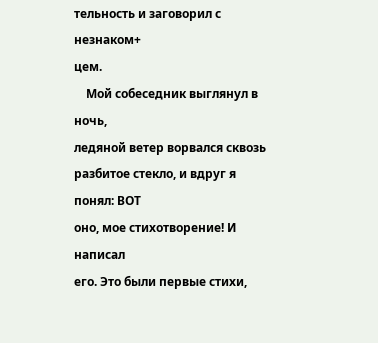тельность и заговорил с незнаком+
цем.
    Мой собеседник выглянул в ночь,
ледяной ветер ворвался сквозь разбитое стекло, и вдруг я понял: BOT
оно, мое стихотворение! И написал
его. Это были первые стихи,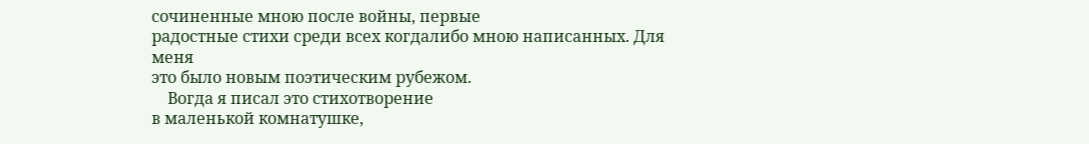сочиненные мною после войны, первые
радостные стихи среди всех когдалибо мною написанных. Для меня
это было новым поэтическим рубежом.
    Вогда я писал это стихотворение
в маленькой комнатушке,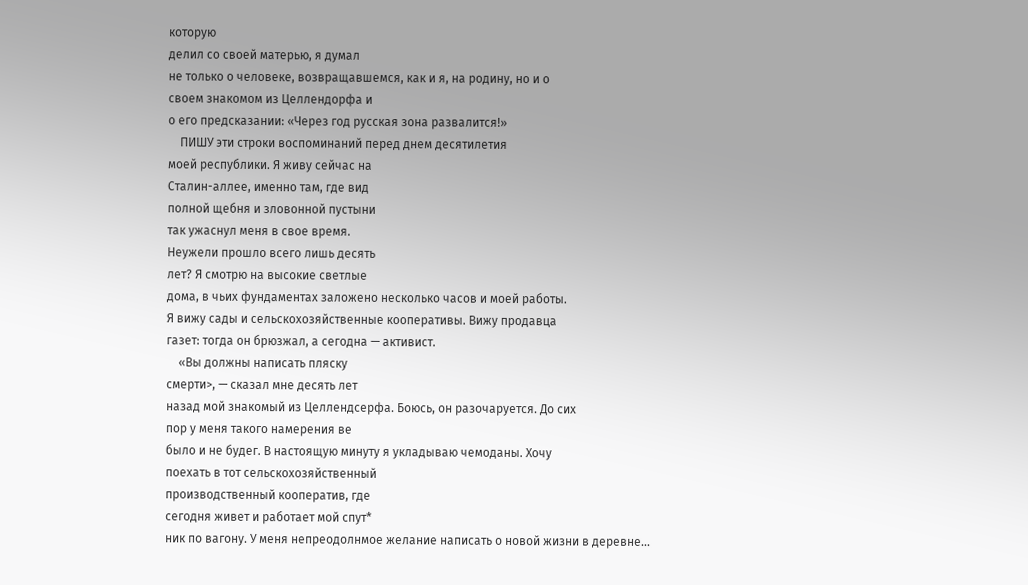которую
делил со своей матерью, я думал
не только о человеке, возвращавшемся, как и я, на родину, но и о
своем знакомом из Целлендорфа и
о его предсказании: «Через год русская зона развалится!»
    ПИШУ эти строки воспоминаний перед днем десятилетия
моей республики. Я живу сейчас на
Сталин-аллее, именно там, где вид
полной щебня и зловонной пустыни
так ужаснул меня в свое время.
Неужели прошло всего лишь десять
лет? Я смотрю на высокие светлые
дома, в чьих фундаментах заложено несколько часов и моей работы.
Я вижу сады и сельскохозяйственные кооперативы. Вижу продавца
газет: тогда он брюзжал, а сегодна — активист.
    «Вы должны написать пляску
смерти>, — сказал мне десять лет
назад мой знакомый из Целлендсерфа. Боюсь, он разочаруется. До сих
пор у меня такого намерения ве
было и не будег. В настоящую минуту я укладываю чемоданы. Хочу
поехать в тот сельскохозяйственный
производственный кооператив, где
сегодня живет и работает мой спут*
ник по вагону. У меня непреодолнмое желание написать о новой жизни в деревне...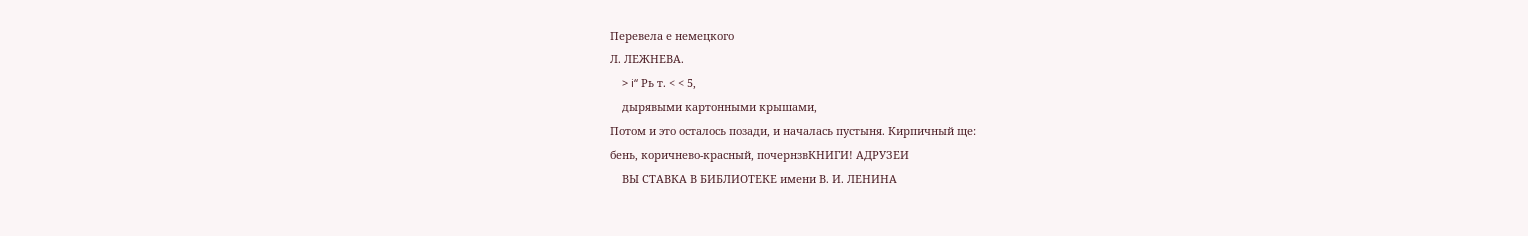Перевела е немецкого
Л. ЛЕЖНЕВА.
    > i“ Рь т. < < 5,
    дырявыми картонными крышами,
Потом и это осталось позади, и началась пустыня. Кирпичный ще:
бень, коричнево-красный, почернзвКНИГИ! АДРУЗЕИ
    ВЫ СТАВКА В БИБЛИОТЕКЕ имени В. И. ЛЕНИНА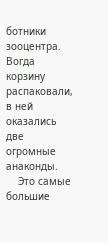ботники зооцентра. Вогда корзину
распаковали, в ней оказались две
огромные анаконды.
    Это самые большие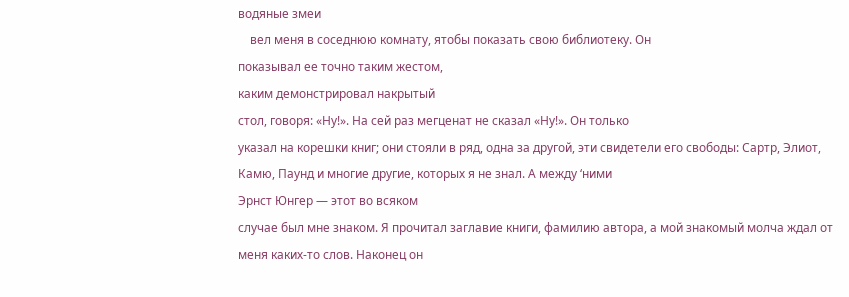водяные змеи
    вел меня в соседнюю комнату, ятобы показать свою библиотеку. Он
показывал ее точно таким жестом,
каким демонстрировал накрытый
стол, говоря: «Ну!». На сей раз мегценат не сказал «Ну!». Он только
указал на корешки книг; они стояли в ряд, одна за другой, эти свидетели его свободы: Сартр, Элиот,
Камю, Паунд и многие другие, которых я не знал. А между ‘ними
Эрнст Юнгер — этот во всяком
случае был мне знаком. Я прочитал заглавие книги, фамилию автора, а мой знакомый молча ждал от
меня каких-то слов. Наконец он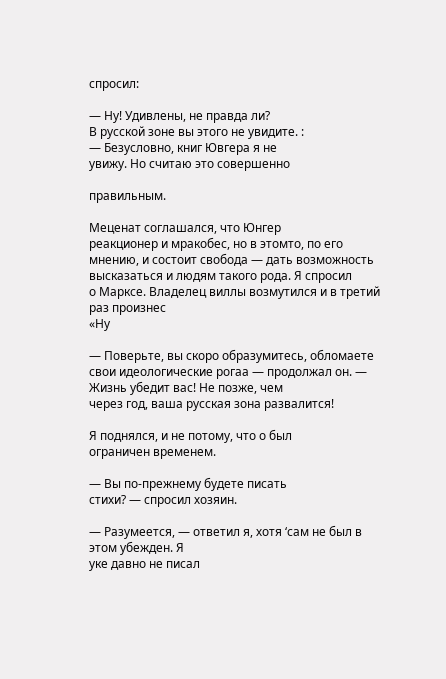спросил:

— Ну! Удивлены, не правда ли?
В русской зоне вы этого не увидите. :
— Безусловно, книг Ювгера я не
увижу. Но считаю это совершенно

правильным.

Меценат соглашался, что Юнгер
реакционер и мракобес, но в этомто, по его мнению, и состоит свобода — дать возможность высказаться и людям такого рода. Я спросил
о Марксе. Владелец виллы возмутился и в третий раз произнес
«Ну

— Поверьте, вы скоро образумитесь, обломаете свои идеологические рогаа — продолжал он. —
Жизнь убедит вас! Не позже, чем
через год, ваша русская зона развалится!

Я поднялся, и не потому, что о был
ограничен временем.

— Вы по-прежнему будете писать
стихи? — спросил хозяин.

— Разумеется, — ответил я, хотя ‘сам не был в этом убежден. Я
уке давно не писал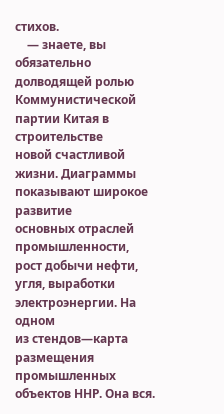стихов.
    — знаете, вы обязательно долводящей ролью Коммунистической
партии Китая в строительстве
новой счастливой жизни. Диаграммы показывают широкое развитие
основных отраслей промышленности, рост добычи нефти, угля, выработки электроэнергии. На одном
из стендов—карта размещения промышленных объектов ННР. Она вся.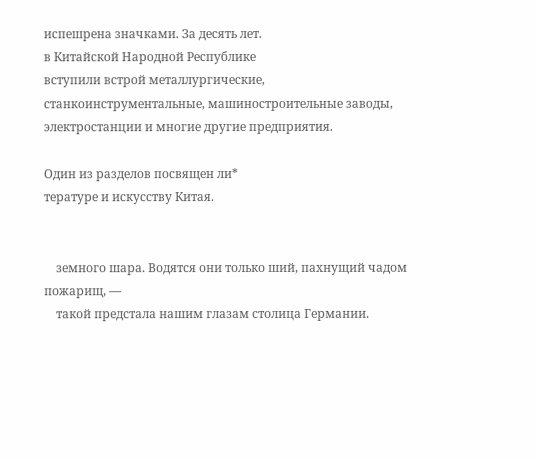испешрена значками. За десять лет.
в Китайской Народной Республике
вступили встрой металлургические,
станкоинструментальные, машиностроительные заводы, электростанции и многие другие предприятия.

Один из разделов посвящен ли*
тературе и искусству Китая.


    земного шара. Водятся они только ший, пахнущий чадом пожарищ, —
    такой предстала нашим глазам столица Германии.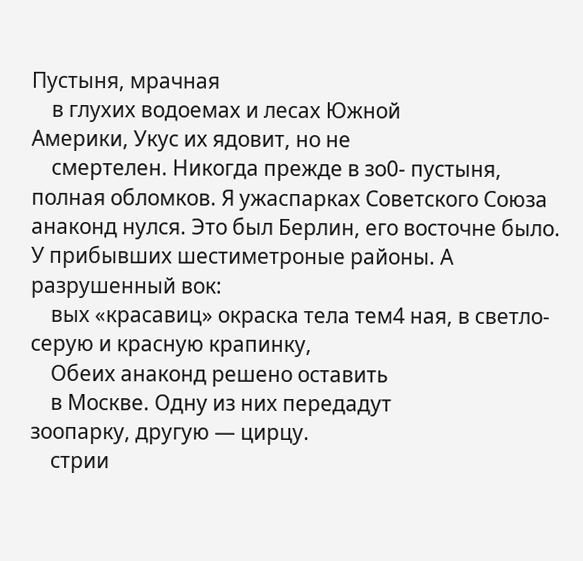Пустыня, мрачная
    в глухих водоемах и лесах Южной
Америки, Укус их ядовит, но не
    смертелен. Никогда прежде в зо0- пустыня, полная обломков. Я ужаспарках Советского Союза анаконд нулся. Это был Берлин, его восточне было. У прибывших шестиметроные районы. А разрушенный вок:
    вых «красавиц» окраска тела тем4 ная, в светло-серую и красную крапинку,
    Обеих анаконд решено оставить
    в Москве. Одну из них передадут
зоопарку, другую — цирцу.
    стрии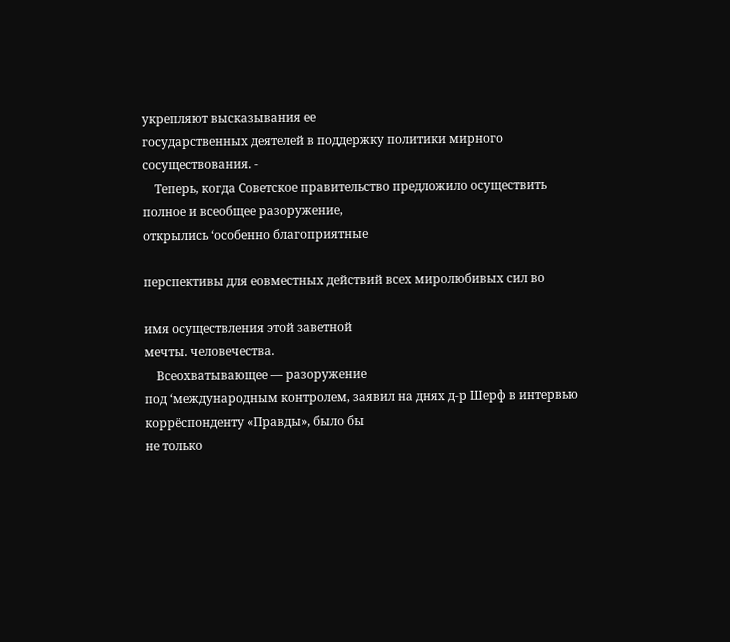укрепляют высказывания ее
государственных деятелей в поддержку политики мирного сосуществования. -
    Теперь, когда Советское правительство предложило осуществить
полное и всеобщее разоружение,
открылись ‘особенно благоприятные

перспективы для еовместных действий всех миролюбивых сил во

имя осуществления этой заветной
мечты. человечества.
    Всеохватывающее — разоружение
под ‘международным контролем, заявил на днях д-р Шерф в интервью
коррёспонденту «Правды», было бы
не только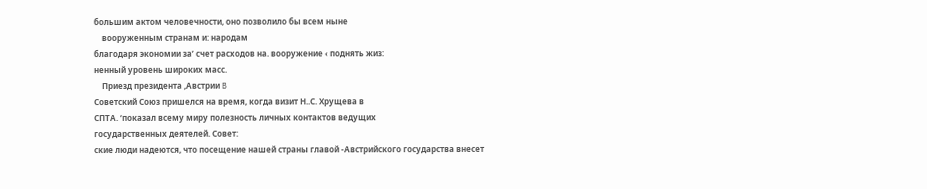большим актом человечности, оно позволило бы всем ныне
    вооруженным странам и: народам
благодаря экономии за’ счет расходов на. вооружение ‹ поднять жиз:
ненный уровень широких масс.
    Приезд президента ‚Австрии B
Советский Союз пришелся на время, когда визит Н..С. Хрущева в
СПТА. ‘показал всему миру полезность личных контактов ведущих
государственных деятелей. Совет:
ские люди надеются, что посещение нашей страны главой -Австрийского государства внесет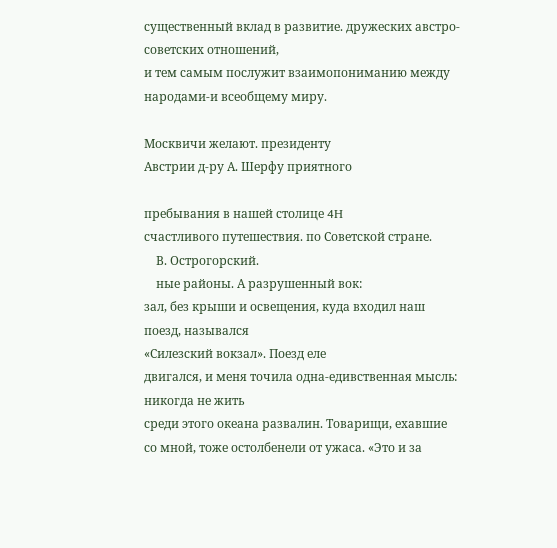существенный вклад в развитие. дружеских австро-советских отношений,
и тем самым послужит взаимопониманию между народами-и всеобщему миру.

Москвичи желают. президенту
Австрии д-ру А. Шерфу приятного

пребывания в нашей столице 4H
счастливого путешествия. по Советской стране.
    В. Острогорский.
    ные районы. А разрушенный вок:
зал, без крыши и освещения, куда входил наш поезд, назывался
«Силезский вокзал». Поезд еле
двигался, и меня точила одна-едивственная мысль: никогда не жить
среди этого океана развалин. Товарищи, ехавшие со мной, тоже остолбенели от ужаса. «Это и за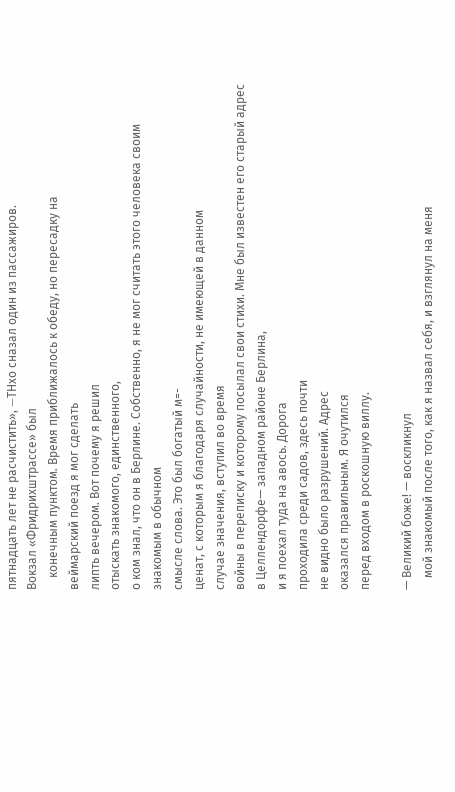пятнадцать лет не расчистить», —THхо сназал один из пассажиров.
Вокзал «Фридрихштрассе» был
    конечным пунктом. Время приближалось к обеду, но пересадку на
веймарский поезд я мог сделать
липть вечером. Вот почему я решил
отыскать знакомого, единственного,
о ком знал, что он в Берлине. Собственно, я не мог считать этого человека своим знакомым в обычном
смысле слова. Это был богатый м=-
ценат, с которым я благодаря случайности, не имеющей в данном
случае значения, вступил во время
войны в переписку и которому посылал свои стихи. Мне был известен его старый адрес в Целлендорфе— западном районе Берлина,
и я поехал туда на авось. Дорога
проходила среди садов, здесь почти
не видно было разрушений. Адрес
оказался правильным. Я очутился
перед входом в роскошную виллу.

— Великий боже! — воскликнул
    мой знакомый после того, как я назвал себя, и взглянул на меня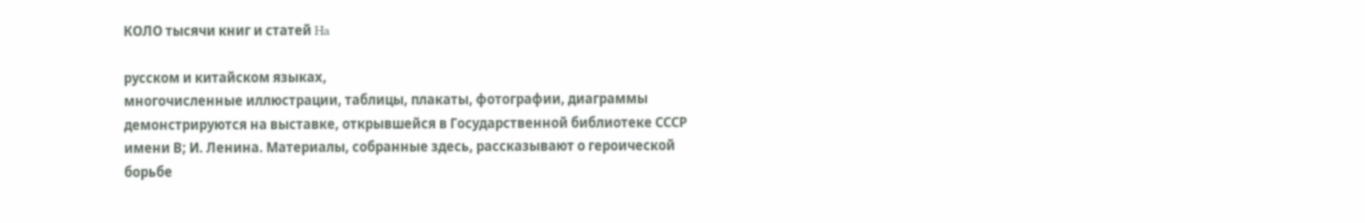КОЛО тысячи книг и статей Ha

русском и китайском языках,
многочисленные иллюстрации, таблицы, плакаты, фотографии, диаграммы демонстрируются на выставке, открывшейся в Государственной библиотеке СССР имени В; И. Ленина. Материалы, собранные здесь, рассказывают о героической борьбе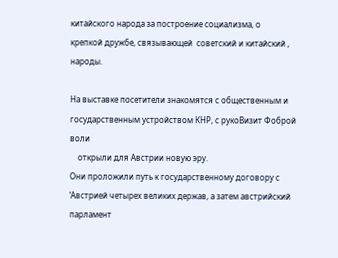китайского народа за построение социализма, о
крепкой дружбе, связывающей  советский и китайский , народы.

На выставке посетители знакомятся с общественным и государственным устройством КНР, с рукоВизит Фоброй воли
    открыли для Австрии новую эру.
Они проложили путь к государственному договору с ‘Австрией четырех великих держав, а затем австрийский парламент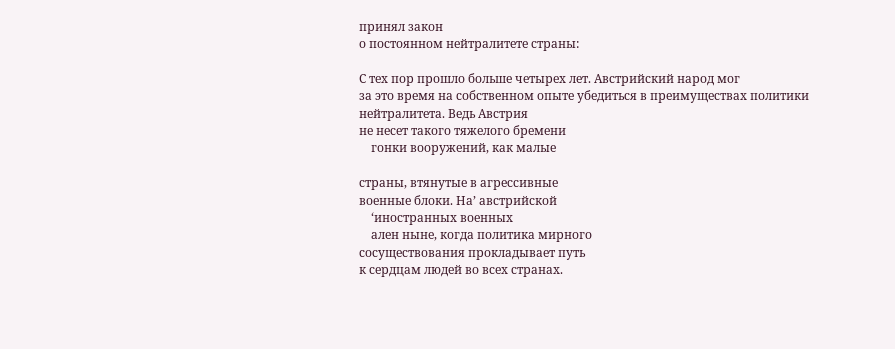принял закон
о постоянном нейтралитете страны:

С тех пор прошло больше четырех лет. Австрийский народ мог
за это время на собственном опыте убедиться в преимуществах политики нейтралитета. Ведь Австрия
не несет такого тяжелого бремени
    гонки вооружений, как малые

страны, втянутые в агрессивные
военные блоки. На’ австрийской
    ‘иностранных военных
    ален ныне, когда политика мирного
сосуществования прокладывает путь
к сердцам людей во всех странах.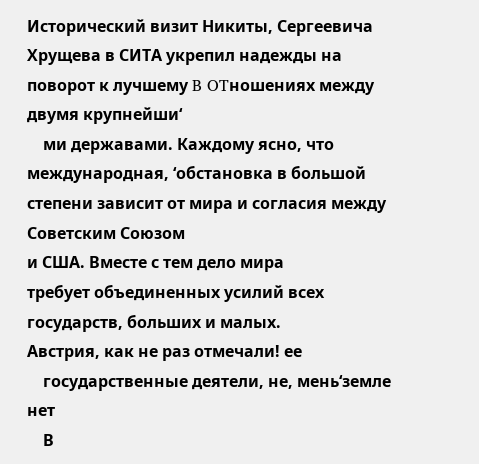Исторический визит Никиты, Сергеевича Хрущева в СИТА укрепил надежды на поворот к лучшему B OTношениях между двумя крупнейши‘
    ми державами. Каждому ясно, что
международная, ‘обстановка в большой степени зависит от мира и согласия между Советским Союзом
и США. Вместе с тем дело мира
требует объединенных усилий всех
государств, больших и малых.
Австрия, как не раз отмечали! ее
    государственные деятели, не, мень‘земле нет
    В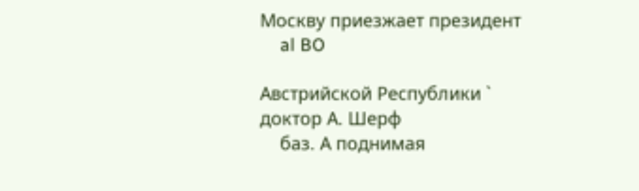Москву приезжает президент
    al BO

Австрийской Республики ` доктор А. Шерф
    баз. А поднимая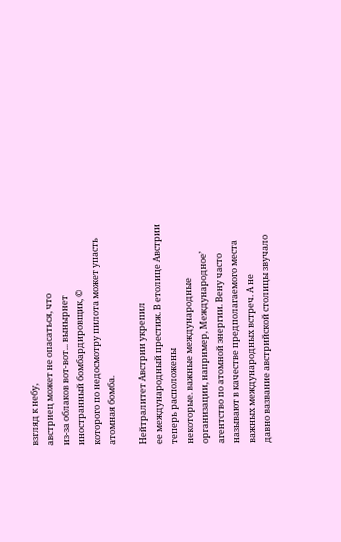взгляд к небу,
австриец может не опасаться, что
из-за облаков вот-вот... вынырнет
иностранный бомбардировщик, ©
которого по недосмотру пилота может упасть атомная бомба.

Нейтралитет Австрии укрепил
ее международный престиж. В етолице Австрии теперь расположены
некоторые. важные международные
организации, например, Международное’ агентство по атомной энергии. Вену часто называют в качестве предполагаемого места важных международных встреч. А не
давно вазвание австрийской столицы звучало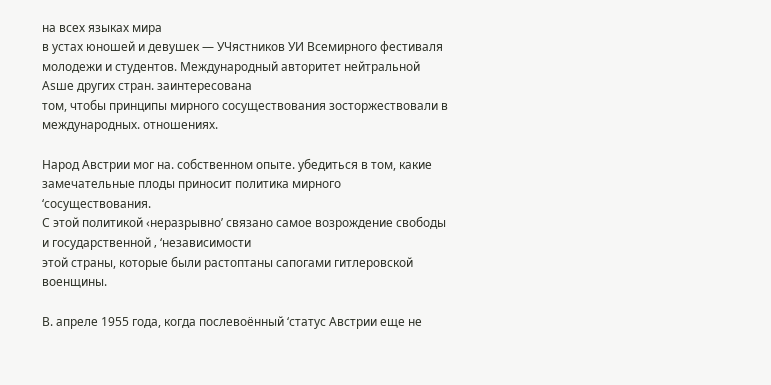на всех языках мира
в устах юношей и девушек — УЧястников УИ Всемирного фестиваля
молодежи и студентов. Международный авторитет нейтральной Asше других стран. заинтересована
том, чтобы принципы мирного сосуществования зосторжествовали в
международных. отношениях.

Народ Австрии мог на. собственном опыте. убедиться в том, какие
замечательные плоды приносит политика мирного ‘сосуществования.
С этой политикой ‹неразрывно’ связано самое возрождение свободы
и государственной ‚ ‘независимости
этой страны, которые были растоптаны сапогами гитлеровской военщины.

В. апреле 1955 года, когда послевоённый ‘статус Австрии еще не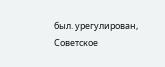был. урегулирован, Советское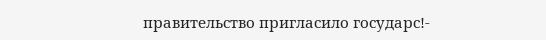правительство пригласило государс!-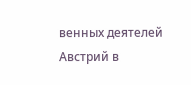венных деятелей Австрий в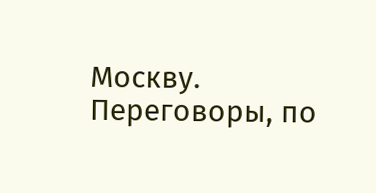Москву.
Переговоры, по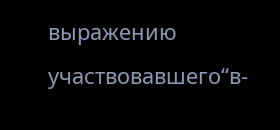выражению участвовавшего“в-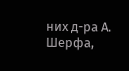них д-ра А. Шерфа,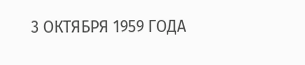3 ОКТЯБРЯ 1959 ГОДА